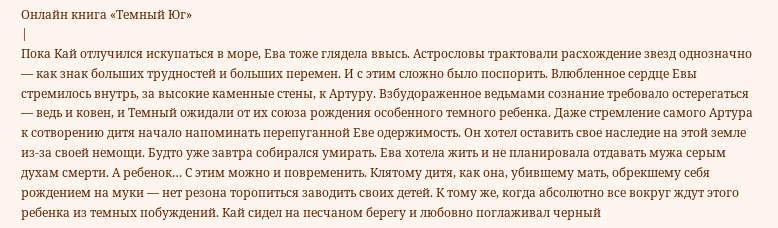Онлайн книга «Темный Юг»
|
Пока Кай отлучился искупаться в море, Ева тоже глядела ввысь. Астрословы трактовали расхождение звезд однозначно — как знак больших трудностей и больших перемен. И с этим сложно было поспорить. Влюбленное сердце Евы стремилось внутрь, за высокие каменные стены, к Артуру. Взбудораженное ведьмами сознание требовало остерегаться — ведь и ковен, и Темный ожидали от их союза рождения особенного темного ребенка. Даже стремление самого Артура к сотворению дитя начало напоминать перепуганной Еве одержимость. Он хотел оставить свое наследие на этой земле из-за своей немощи. Будто уже завтра собирался умирать. Ева хотела жить и не планировала отдавать мужа серым духам смерти. А ребенок… С этим можно и повременить. Клятому дитя, как она, убившему мать, обрекшему себя рождением на муки — нет резона торопиться заводить своих детей. К тому же, когда абсолютно все вокруг ждут этого ребенка из темных побуждений. Кай сидел на песчаном берегу и любовно поглаживал черный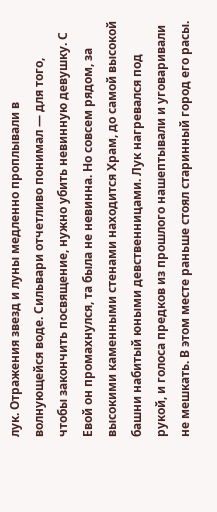лук. Отражения звезд и луны медленно проплывали в волнующейся воде. Сильвари отчетливо понимал — для того, чтобы закончить посвящение, нужно убить невинную девушку. С Евой он промахнулся, та была не невинна. Но совсем рядом, за высокими каменными стенами находится Храм, до самой высокой башни набитый юными девственницами. Лук нагревался под рукой, и голоса предков из прошлого нашептывали и уговаривали не мешкать. В этом месте раньше стоял старинный город его расы.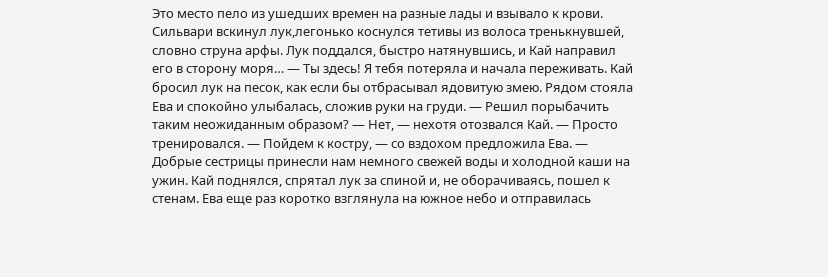Это место пело из ушедших времен на разные лады и взывало к крови. Сильвари вскинул лук,легонько коснулся тетивы из волоса тренькнувшей, словно струна арфы. Лук поддался, быстро натянувшись, и Кай направил его в сторону моря… — Ты здесь! Я тебя потеряла и начала переживать. Кай бросил лук на песок, как если бы отбрасывал ядовитую змею. Рядом стояла Ева и спокойно улыбалась, сложив руки на груди. — Решил порыбачить таким неожиданным образом? — Нет, — нехотя отозвался Кай. — Просто тренировался. — Пойдем к костру, — со вздохом предложила Ева. — Добрые сестрицы принесли нам немного свежей воды и холодной каши на ужин. Кай поднялся, спрятал лук за спиной и, не оборачиваясь, пошел к стенам. Ева еще раз коротко взглянула на южное небо и отправилась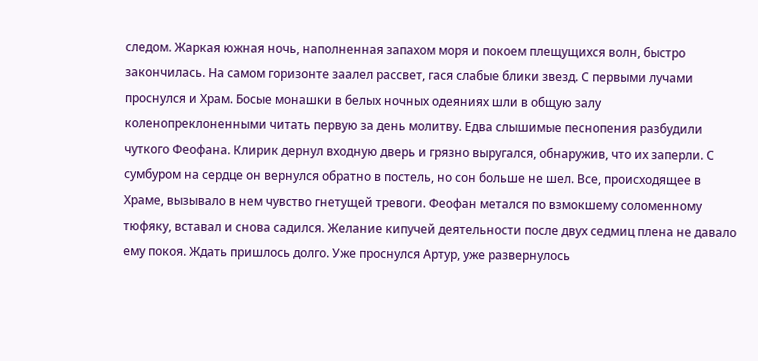следом. Жаркая южная ночь, наполненная запахом моря и покоем плещущихся волн, быстро закончилась. На самом горизонте заалел рассвет, гася слабые блики звезд. С первыми лучами проснулся и Храм. Босые монашки в белых ночных одеяниях шли в общую залу коленопреклоненными читать первую за день молитву. Едва слышимые песнопения разбудили чуткого Феофана. Клирик дернул входную дверь и грязно выругался, обнаружив, что их заперли. С сумбуром на сердце он вернулся обратно в постель, но сон больше не шел. Все, происходящее в Храме, вызывало в нем чувство гнетущей тревоги. Феофан метался по взмокшему соломенному тюфяку, вставал и снова садился. Желание кипучей деятельности после двух седмиц плена не давало ему покоя. Ждать пришлось долго. Уже проснулся Артур, уже развернулось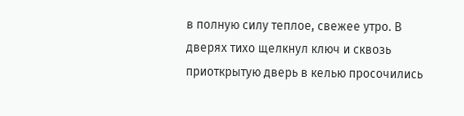в полную силу теплое, свежее утро. В дверях тихо щелкнул ключ и сквозь приоткрытую дверь в келью просочились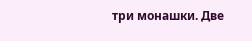три монашки. Две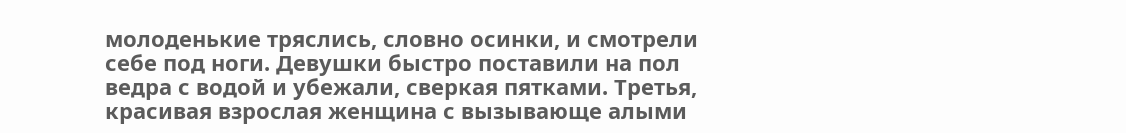молоденькие тряслись, словно осинки, и смотрели себе под ноги. Девушки быстро поставили на пол ведра с водой и убежали, сверкая пятками. Третья, красивая взрослая женщина с вызывающе алыми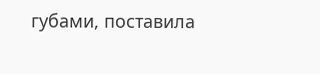губами, поставила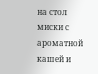на стол миски с ароматной кашей и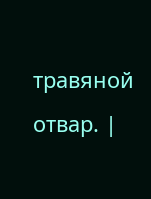травяной отвар. |